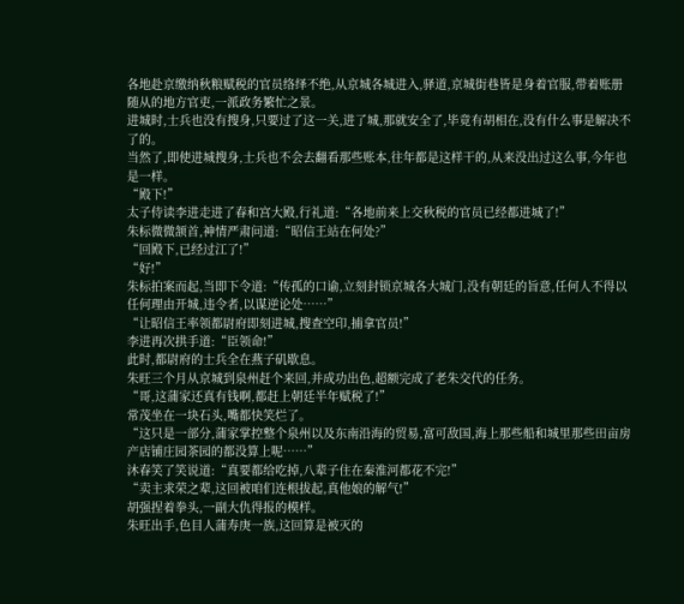各地赴京缴纳秋粮赋税的官员络绎不绝,从京城各城进入,驿道,京城街巷皆是身着官服,带着账册随从的地方官吏,一派政务繁忙之景。
进城时,士兵也没有搜身,只要过了这一关,进了城,那就安全了,毕竟有胡相在,没有什么事是解决不了的。
当然了,即使进城搜身,士兵也不会去翻看那些账本,往年都是这样干的,从来没出过这么事,今年也是一样。
“殿下!”
太子侍读李进走进了春和宫大殿,行礼道:“各地前来上交秋税的官员已经都进城了!”
朱标微微颔首,神情严肃问道:“昭信王站在何处?”
“回殿下,已经过江了!”
“好!”
朱标拍案而起,当即下令道:“传孤的口谕,立刻封锁京城各大城门,没有朝廷的旨意,任何人不得以任何理由开城,违令者,以谋逆论处……”
“让昭信王率领都尉府即刻进城,搜查空印,捕拿官员!”
李进再次拱手道:“臣领命!”
此时,都尉府的士兵全在燕子矶歇息。
朱旺三个月从京城到泉州赶个来回,并成功出色,超额完成了老朱交代的任务。
“哥,这蒲家还真有钱啊,都赶上朝廷半年赋税了!”
常茂坐在一块石头,嘴都快笑烂了。
“这只是一部分,蒲家掌控整个泉州以及东南沿海的贸易,富可敌国,海上那些船和城里那些田亩房产店铺庄园茶园的都没算上呢……”
沐春笑了笑说道:“真要都给吃掉,八辈子住在秦淮河都花不完!”
“卖主求荣之辈,这回被咱们连根拔起,真他娘的解气!”
胡强捏着拳头,一副大仇得报的模样。
朱旺出手,色目人蒲寿庚一族,这回算是被灭的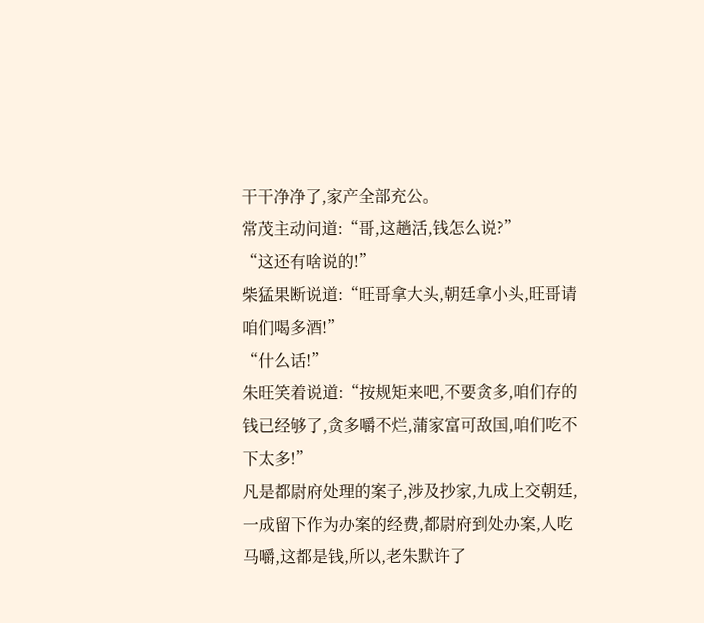干干净净了,家产全部充公。
常茂主动问道:“哥,这趟活,钱怎么说?”
“这还有啥说的!”
柴猛果断说道:“旺哥拿大头,朝廷拿小头,旺哥请咱们喝多酒!”
“什么话!”
朱旺笑着说道:“按规矩来吧,不要贪多,咱们存的钱已经够了,贪多嚼不烂,蒲家富可敌国,咱们吃不下太多!”
凡是都尉府处理的案子,涉及抄家,九成上交朝廷,一成留下作为办案的经费,都尉府到处办案,人吃马嚼,这都是钱,所以,老朱默许了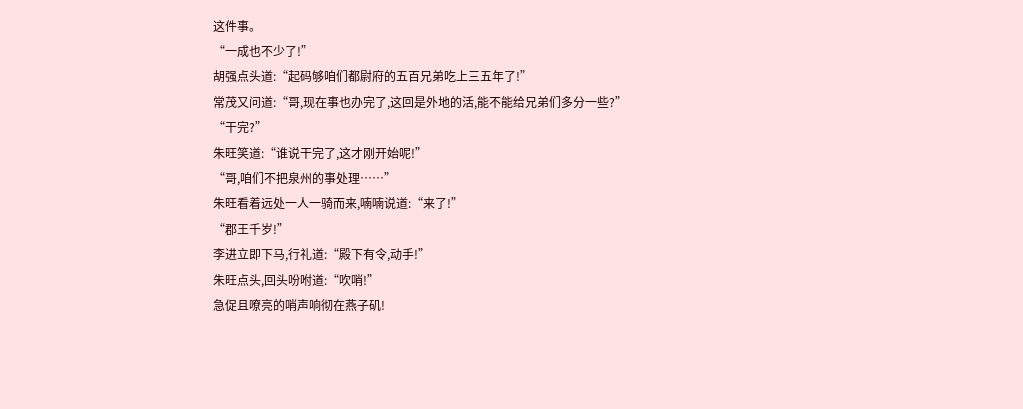这件事。
“一成也不少了!”
胡强点头道:“起码够咱们都尉府的五百兄弟吃上三五年了!”
常茂又问道:“哥,现在事也办完了,这回是外地的活,能不能给兄弟们多分一些?”
“干完?”
朱旺笑道:“谁说干完了,这才刚开始呢!”
“哥,咱们不把泉州的事处理……”
朱旺看着远处一人一骑而来,喃喃说道:“来了!”
“郡王千岁!”
李进立即下马,行礼道:“殿下有令,动手!”
朱旺点头,回头吩咐道:“吹哨!”
急促且嘹亮的哨声响彻在燕子矶!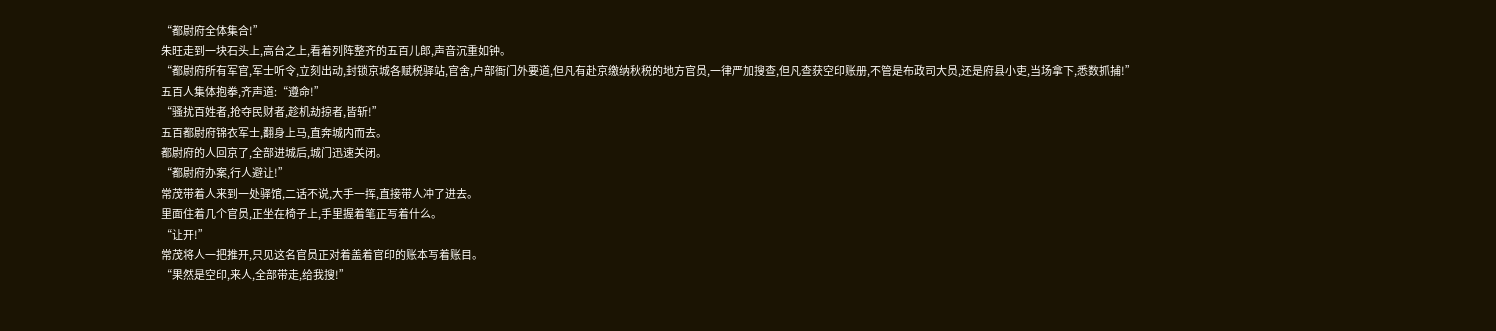“都尉府全体集合!”
朱旺走到一块石头上,高台之上,看着列阵整齐的五百儿郎,声音沉重如钟。
“都尉府所有军官,军士听令,立刻出动,封锁京城各赋税驿站,官舍,户部衙门外要道,但凡有赴京缴纳秋税的地方官员,一律严加搜查,但凡查获空印账册,不管是布政司大员,还是府县小吏,当场拿下,悉数抓捕!”
五百人集体抱拳,齐声道:“遵命!”
“骚扰百姓者,抢夺民财者,趁机劫掠者,皆斩!”
五百都尉府锦衣军士,翻身上马,直奔城内而去。
都尉府的人回京了,全部进城后,城门迅速关闭。
“都尉府办案,行人避让!”
常茂带着人来到一处驿馆,二话不说,大手一挥,直接带人冲了进去。
里面住着几个官员,正坐在椅子上,手里握着笔正写着什么。
“让开!”
常茂将人一把推开,只见这名官员正对着盖着官印的账本写着账目。
“果然是空印,来人,全部带走,给我搜!”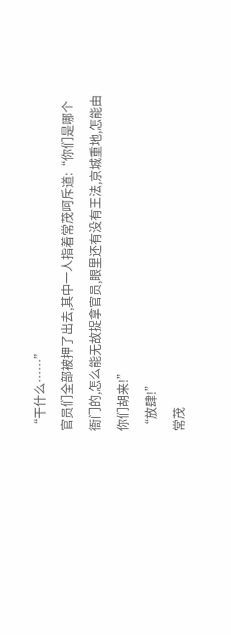“干什么……”
官员们全部被押了出去,其中一人指着常茂呵斥道:“你们是哪个衙门的,怎么能无故捉拿官员,眼里还有没有王法,京城重地,怎能由你们胡来!”
“放肆!”
常茂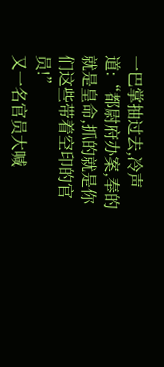一巴掌抽过去,冷声道:“都尉府办案,奉的就是皇命,抓的就是你们这些带着空印的官员!”
又一名官员大喊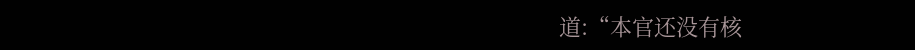道:“本官还没有核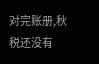对完账册,秋税还没有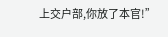上交户部,你放了本官!”